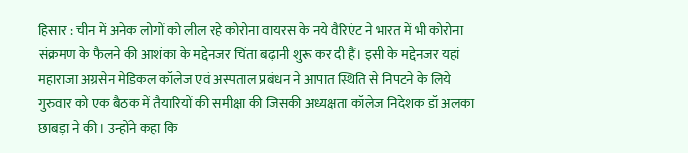हिसार : चीन में अनेक लोगों को लील रहे कोरोना वायरस के नये वैरिएंट ने भारत में भी कोरोना संक्रमण के फैलने की आशंका के मद्देनजर चिंता बढ़ानी शुरू कर दी हैं। इसी के मद्देनजर यहां महाराजा अग्रसेन मेडिकल कॉलेज एवं अस्पताल प्रबंधन ने आपात स्थिति से निपटने के लिये गुरुवार को एक बैठक में तैयारियों की समीक्षा की जिसकी अध्यक्षता कॉलेज निदेशक डॉ अलका छाबड़ा ने की। उन्होंने कहा कि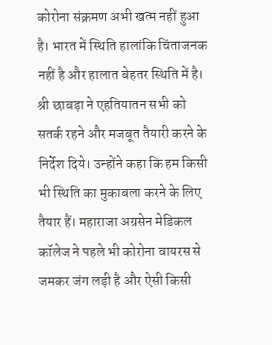कोरोना संक्रमण अभी खत्म नहीं हुआ है। भारत में स्थिति हालांकि चिंताजनक नहीं है और हालात बेहतर स्थिति में है।
श्री छाबड़ा ने एहतियातन सभी को सतर्क रहने और मजबूत तैयारी करने के निर्देश दिये। उन्होंने कहा कि हम किसी भी स्थिति का मुकाबला करने के लिए तैयार हैं। महाराजा अग्रसेन मेडिकल कॉलेज ने पहले भी कोरोना वायरस से जमकर जंग लड़ी है और ऐसी किसी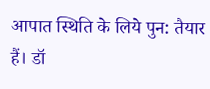आपात स्थिति के लिये पुन: तैयार हैं। डॉ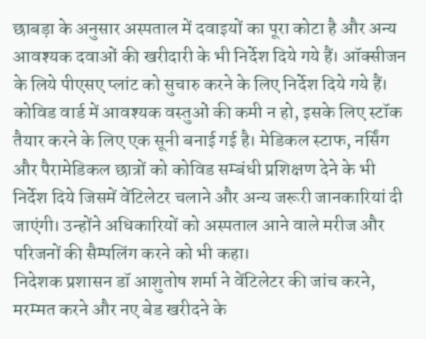छाबड़ा के अनुसार अस्पताल में दवाइयों का पूरा कोटा है और अन्य आवश्यक दवाओं की खरीदारी के भी निर्देश दिये गये हैं। ऑक्सीजन के लिये पीएसए प्लांट को सुचारु करने के लिए निर्देश दिये गये हैं।
कोविड वार्ड में आवश्यक वस्तुओं की कमी न हो, इसके लिए स्टॉक तैयार करने के लिए एक सूनी बनाई गई है। मेडिकल स्टाफ, नर्सिंग और पैरामेडिकल छात्रों को कोविड सम्बंधी प्रशिक्षण देने के भी निर्देश दिये जिसमें वेंटिलेटर चलाने और अन्य जरूरी जानकारियां दी जाएंगी। उन्होंने अधिकारियों को अस्पताल आने वाले मरीज और परिजनों की सैम्पलिंग करने को भी कहा।
निदेशक प्रशासन डॉ आशुतोष शर्मा ने वेंटिलेटर की जांच करने, मरम्मत करने और नए बेड खरीदने के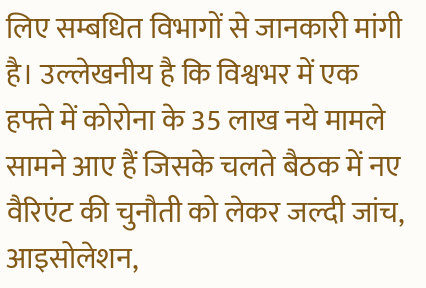लिए सम्बधित विभागों से जानकारी मांगी है। उल्लेखनीय है कि विश्वभर में एक हफ्ते में कोरोना के 35 लाख नये मामले सामने आए हैं जिसके चलते बैठक में नए वैरिएंट की चुनौती को लेकर जल्दी जांच, आइसोलेशन,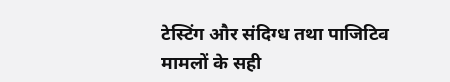टेस्टिंग और संदिग्ध तथा पाजिटिव मामलों के सही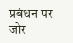प्रबंधन पर जोर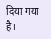दिया गया है।